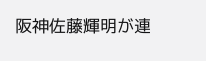阪神佐藤輝明が連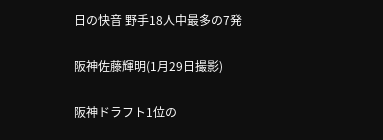日の快音 野手18人中最多の7発

阪神佐藤輝明(1月29日撮影)

阪神ドラフト1位の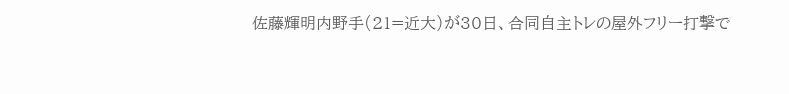佐藤輝明内野手(21=近大)が30日、合同自主トレの屋外フリー打撃で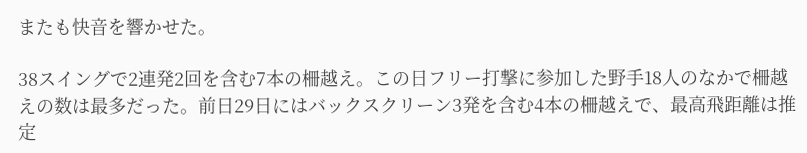またも快音を響かせた。

38スイングで2連発2回を含む7本の柵越え。この日フリー打撃に参加した野手18人のなかで柵越えの数は最多だった。前日29日にはバックスクリーン3発を含む4本の柵越えで、最高飛距離は推定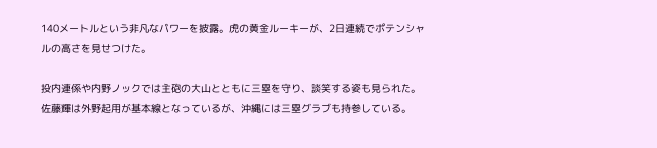140メートルという非凡なパワーを披露。虎の黄金ルーキーが、2日連続でポテンシャルの高さを見せつけた。

投内連係や内野ノックでは主砲の大山とともに三塁を守り、談笑する姿も見られた。佐藤輝は外野起用が基本線となっているが、沖縄には三塁グラブも持参している。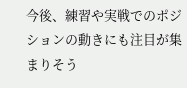今後、練習や実戦でのポジションの動きにも注目が集まりそう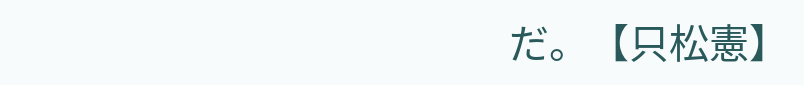だ。【只松憲】